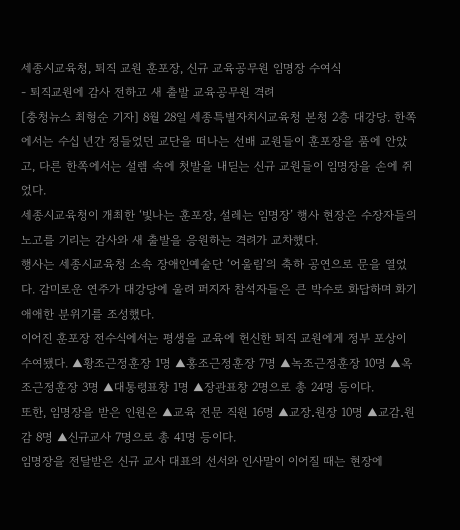세종시교육청, 퇴직 교원 훈포장, 신규 교육공무원 임명장 수여식
- 퇴직교원에 감사 전하고 새 출발 교육공무원 격려
[충청뉴스 최형순 기자] 8월 28일 세종특별자치시교육청 본청 2층 대강당. 한쪽에서는 수십 년간 정들었던 교단을 떠나는 선배 교원들이 훈포장을 품에 안았고, 다른 한쪽에서는 설렘 속에 첫발을 내딛는 신규 교원들이 임명장을 손에 쥐었다.
세종시교육청이 개최한 ‘빛나는 훈포장, 설레는 임명장’ 행사 현장은 수장자들의 노고를 기리는 감사와 새 출발을 응원하는 격려가 교차했다.
행사는 세종시교육청 소속 장애인예술단 ‘어울림’의 축하 공연으로 문을 열었다. 감미로운 연주가 대강당에 울려 퍼지자 참석자들은 큰 박수로 화답하며 화기애애한 분위기를 조성했다.
이어진 훈포장 전수식에서는 평생을 교육에 헌신한 퇴직 교원에게 정부 포상이 수여됐다. ▲황조근정훈장 1명 ▲홍조근정훈장 7명 ▲녹조근정훈장 10명 ▲옥조근정훈장 3명 ▲대통령표창 1명 ▲장관표창 2명으로 총 24명 등이다.
또한, 임명장을 받은 인원은 ▲교육 전문 직원 16명 ▲교장․원장 10명 ▲교감․원감 8명 ▲신규교사 7명으로 총 41명 등이다.
임명장을 전달받은 신규 교사 대표의 선서와 인사말이 이어질 때는 현장에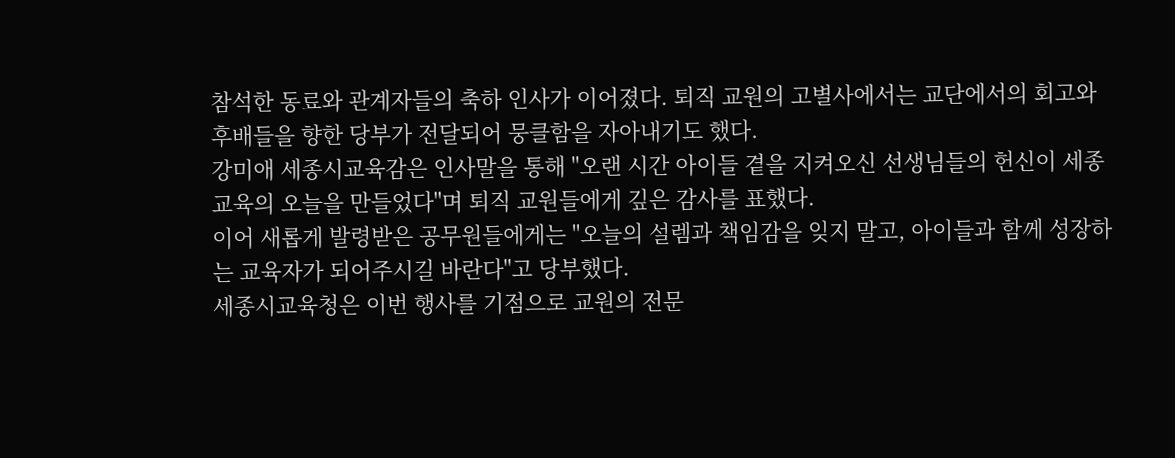참석한 동료와 관계자들의 축하 인사가 이어졌다. 퇴직 교원의 고별사에서는 교단에서의 회고와 후배들을 향한 당부가 전달되어 뭉클함을 자아내기도 했다.
강미애 세종시교육감은 인사말을 통해 "오랜 시간 아이들 곁을 지켜오신 선생님들의 헌신이 세종교육의 오늘을 만들었다"며 퇴직 교원들에게 깊은 감사를 표했다.
이어 새롭게 발령받은 공무원들에게는 "오늘의 설렘과 책임감을 잊지 말고, 아이들과 함께 성장하는 교육자가 되어주시길 바란다"고 당부했다.
세종시교육청은 이번 행사를 기점으로 교원의 전문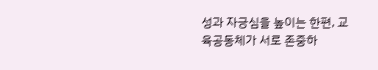성과 자긍심을 높이는 한편, 교육공동체가 서로 존중하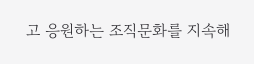고 응원하는 조직문화를 지속해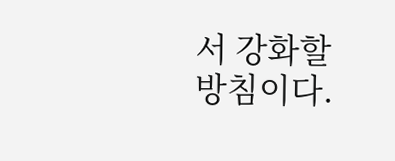서 강화할 방침이다.